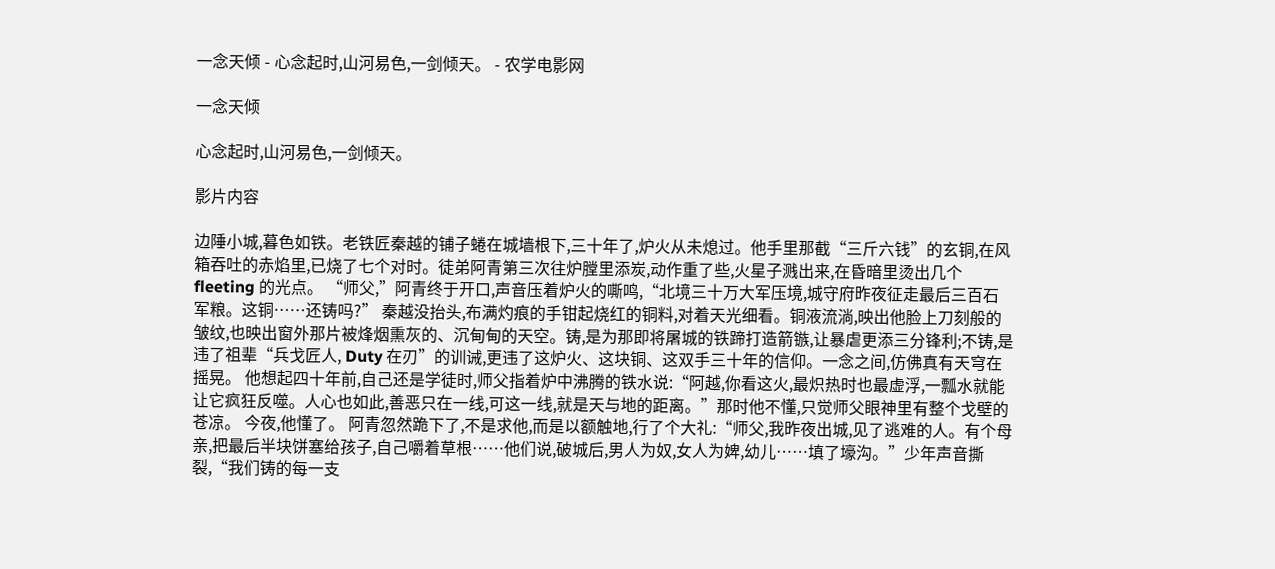一念天倾 - 心念起时,山河易色,一剑倾天。 - 农学电影网

一念天倾

心念起时,山河易色,一剑倾天。

影片内容

边陲小城,暮色如铁。老铁匠秦越的铺子蜷在城墙根下,三十年了,炉火从未熄过。他手里那截“三斤六钱”的玄铜,在风箱吞吐的赤焰里,已烧了七个对时。徒弟阿青第三次往炉膛里添炭,动作重了些,火星子溅出来,在昏暗里烫出几个 fleeting 的光点。 “师父,”阿青终于开口,声音压着炉火的嘶鸣,“北境三十万大军压境,城守府昨夜征走最后三百石军粮。这铜……还铸吗?” 秦越没抬头,布满灼痕的手钳起烧红的铜料,对着天光细看。铜液流淌,映出他脸上刀刻般的皱纹,也映出窗外那片被烽烟熏灰的、沉甸甸的天空。铸,是为那即将屠城的铁蹄打造箭镞,让暴虐更添三分锋利;不铸,是违了祖辈“兵戈匠人, Duty 在刃”的训诫,更违了这炉火、这块铜、这双手三十年的信仰。一念之间,仿佛真有天穹在摇晃。 他想起四十年前,自己还是学徒时,师父指着炉中沸腾的铁水说:“阿越,你看这火,最炽热时也最虚浮,一瓢水就能让它疯狂反噬。人心也如此,善恶只在一线,可这一线,就是天与地的距离。”那时他不懂,只觉师父眼神里有整个戈壁的苍凉。 今夜,他懂了。 阿青忽然跪下了,不是求他,而是以额触地,行了个大礼:“师父,我昨夜出城,见了逃难的人。有个母亲,把最后半块饼塞给孩子,自己嚼着草根……他们说,破城后,男人为奴,女人为婢,幼儿……填了壕沟。”少年声音撕裂,“我们铸的每一支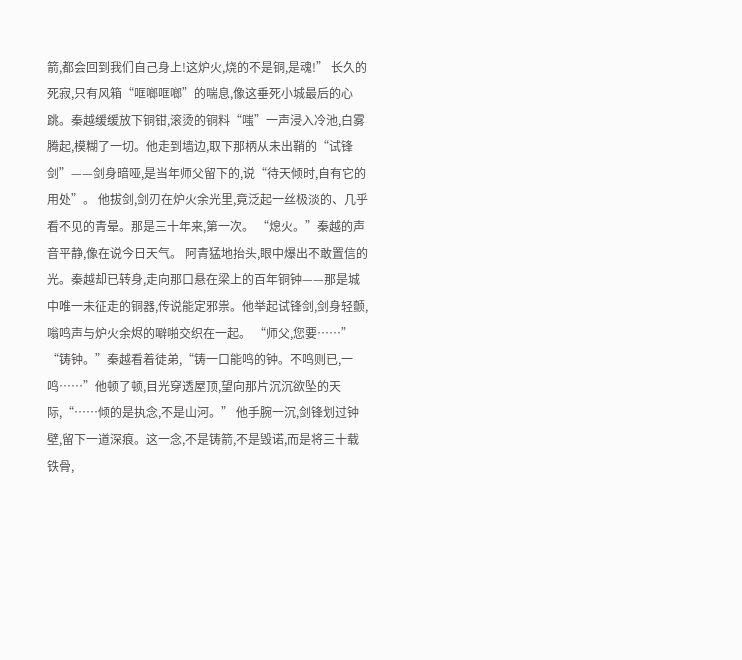箭,都会回到我们自己身上!这炉火,烧的不是铜,是魂!” 长久的死寂,只有风箱“哐啷哐啷”的喘息,像这垂死小城最后的心跳。秦越缓缓放下铜钳,滚烫的铜料“嗤”一声浸入冷池,白雾腾起,模糊了一切。他走到墙边,取下那柄从未出鞘的“试锋剑”——剑身暗哑,是当年师父留下的,说“待天倾时,自有它的用处”。 他拔剑,剑刃在炉火余光里,竟泛起一丝极淡的、几乎看不见的青晕。那是三十年来,第一次。 “熄火。”秦越的声音平静,像在说今日天气。 阿青猛地抬头,眼中爆出不敢置信的光。秦越却已转身,走向那口悬在梁上的百年铜钟——那是城中唯一未征走的铜器,传说能定邪祟。他举起试锋剑,剑身轻颤,嗡鸣声与炉火余烬的噼啪交织在一起。 “师父,您要……” “铸钟。”秦越看着徒弟,“铸一口能鸣的钟。不鸣则已,一鸣……”他顿了顿,目光穿透屋顶,望向那片沉沉欲坠的天际,“……倾的是执念,不是山河。” 他手腕一沉,剑锋划过钟壁,留下一道深痕。这一念,不是铸箭,不是毁诺,而是将三十载铁骨,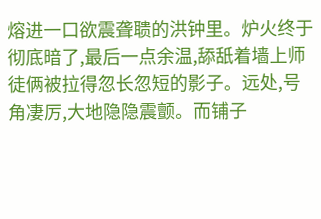熔进一口欲震聋聩的洪钟里。炉火终于彻底暗了,最后一点余温,舔舐着墙上师徒俩被拉得忽长忽短的影子。远处,号角凄厉,大地隐隐震颤。而铺子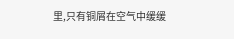里,只有铜屑在空气中缓缓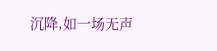沉降,如一场无声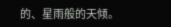的、星雨般的天倾。